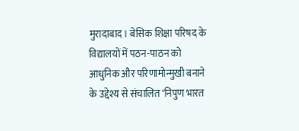मुरादाबाद। बेसिक शिक्षा परिषद के विद्यालयों में पठन-पाठन को आधुनिक और परिणामोन्मुखी बनाने के उद्देश्य से संचालित ‘निपुण भारत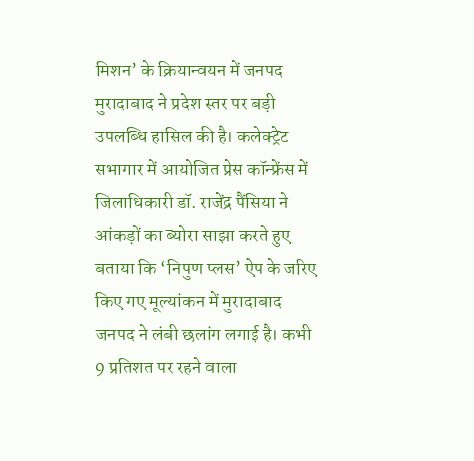मिशन’ के क्रियान्वयन में जनपद मुरादाबाद ने प्रदेश स्तर पर बड़ी उपलब्धि हासिल की है। कलेक्ट्रेट सभागार में आयोजित प्रेस कॉन्फ्रेंस में जिलाधिकारी डॉ. राजेंद्र पैंसिया ने आंकड़ों का ब्योरा साझा करते हुए बताया कि ‘निपुण प्लस’ ऐप के जरिए किए गए मूल्यांकन में मुरादाबाद जनपद ने लंबी छलांग लगाई है। कभी 9 प्रतिशत पर रहने वाला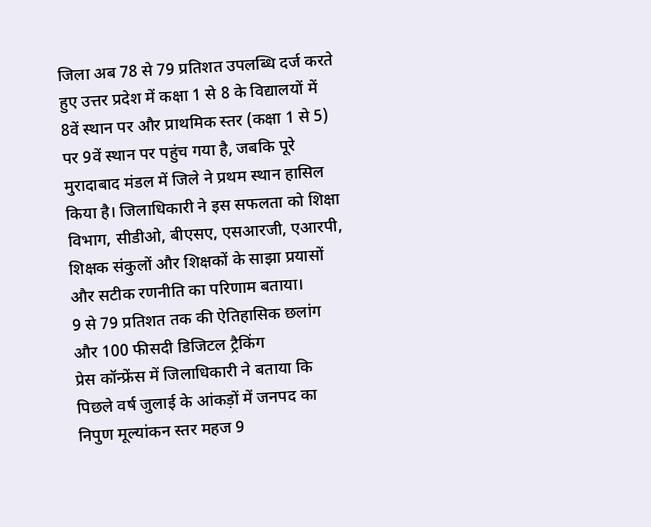जिला अब 78 से 79 प्रतिशत उपलब्धि दर्ज करते हुए उत्तर प्रदेश में कक्षा 1 से 8 के विद्यालयों में 8वें स्थान पर और प्राथमिक स्तर (कक्षा 1 से 5) पर 9वें स्थान पर पहुंच गया है, जबकि पूरे मुरादाबाद मंडल में जिले ने प्रथम स्थान हासिल किया है। जिलाधिकारी ने इस सफलता को शिक्षा विभाग, सीडीओ, बीएसए, एसआरजी, एआरपी, शिक्षक संकुलों और शिक्षकों के साझा प्रयासों और सटीक रणनीति का परिणाम बताया।
9 से 79 प्रतिशत तक की ऐतिहासिक छलांग और 100 फीसदी डिजिटल ट्रैकिंग
प्रेस कॉन्फ्रेंस में जिलाधिकारी ने बताया कि पिछले वर्ष जुलाई के आंकड़ों में जनपद का निपुण मूल्यांकन स्तर महज 9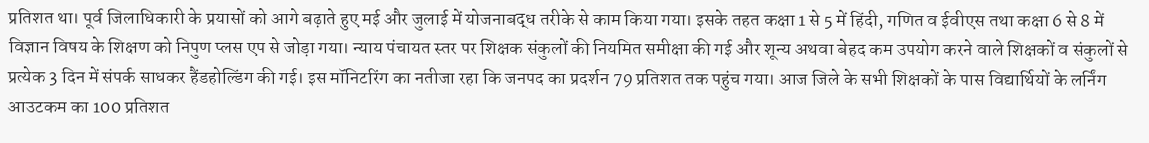प्रतिशत था। पूर्व जिलाधिकारी के प्रयासों को आगे बढ़ाते हुए मई और जुलाई में योजनाबद्ध तरीके से काम किया गया। इसके तहत कक्षा 1 से 5 में हिंदी, गणित व ईवीएस तथा कक्षा 6 से 8 में विज्ञान विषय के शिक्षण को निपुण प्लस एप से जोड़ा गया। न्याय पंचायत स्तर पर शिक्षक संकुलों की नियमित समीक्षा की गई और शून्य अथवा बेहद कम उपयोग करने वाले शिक्षकों व संकुलों से प्रत्येक 3 दिन में संपर्क साधकर हैंडहोल्डिंग की गई। इस मॉनिटरिंग का नतीजा रहा कि जनपद का प्रदर्शन 79 प्रतिशत तक पहुंच गया। आज जिले के सभी शिक्षकों के पास विद्यार्थियों के लर्निंग आउटकम का 100 प्रतिशत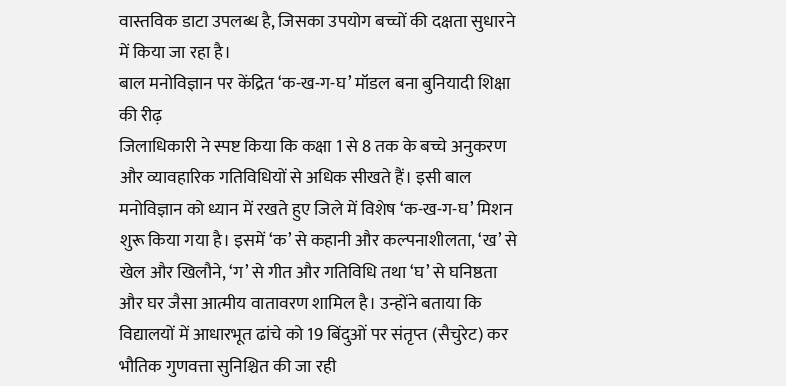वास्तविक डाटा उपलब्ध है, जिसका उपयोग बच्चों की दक्षता सुधारने में किया जा रहा है।
बाल मनोविज्ञान पर केंद्रित ‘क-ख-ग-घ’ मॉडल बना बुनियादी शिक्षा की रीढ़
जिलाधिकारी ने स्पष्ट किया कि कक्षा 1 से 8 तक के बच्चे अनुकरण और व्यावहारिक गतिविधियों से अधिक सीखते हैं। इसी बाल मनोविज्ञान को ध्यान में रखते हुए जिले में विशेष ‘क-ख-ग-घ’ मिशन शुरू किया गया है। इसमें ‘क’ से कहानी और कल्पनाशीलता, ‘ख’ से खेल और खिलौने, ‘ग’ से गीत और गतिविधि तथा ‘घ’ से घनिष्ठता और घर जैसा आत्मीय वातावरण शामिल है। उन्होंने बताया कि विद्यालयों में आधारभूत ढांचे को 19 बिंदुओं पर संतृप्त (सैचुरेट) कर भौतिक गुणवत्ता सुनिश्चित की जा रही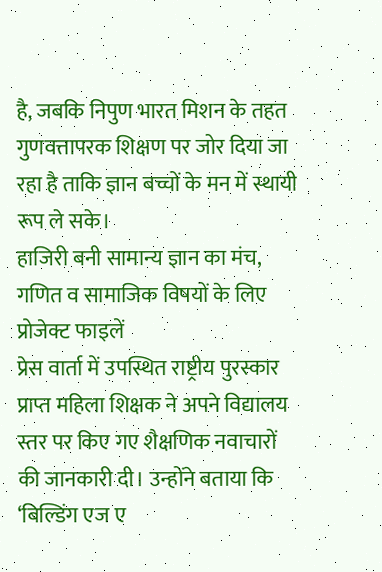है, जबकि निपुण भारत मिशन के तहत गुणवत्तापरक शिक्षण पर जोर दिया जा रहा है ताकि ज्ञान बच्चों के मन में स्थायी रूप ले सके।
हाजिरी बनी सामान्य ज्ञान का मंच, गणित व सामाजिक विषयों के लिए प्रोजेक्ट फाइलें
प्रेस वार्ता में उपस्थित राष्ट्रीय पुरस्कार प्राप्त महिला शिक्षक ने अपने विद्यालय स्तर पर किए गए शैक्षणिक नवाचारों की जानकारी दी। उन्होंने बताया कि ‘बिल्डिंग एज ए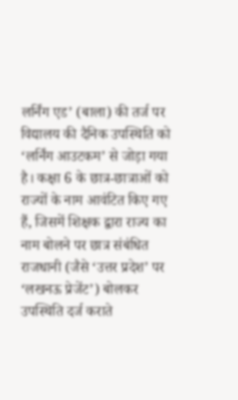लर्निंग एड’ (बाला) की तर्ज पर विद्यालय की दैनिक उपस्थिति को ‘लर्निंग आउटकम’ से जोड़ा गया है। कक्षा 6 के छात्र-छात्राओं को राज्यों के नाम आवंटित किए गए हैं, जिसमें शिक्षक द्वारा राज्य का नाम बोलने पर छात्र संबंधित राजधानी (जैसे ‘उत्तर प्रदेश’ पर ‘लखनऊ प्रेजेंट’) बोलकर उपस्थिति दर्ज कराते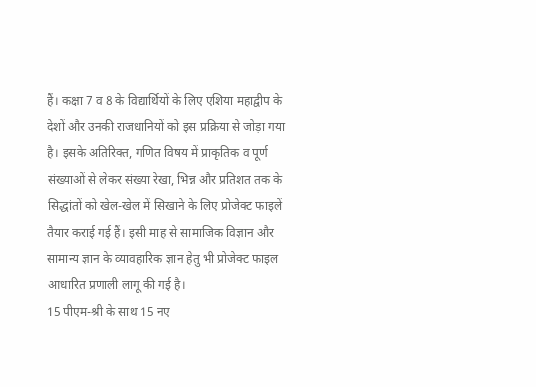हैं। कक्षा 7 व 8 के विद्यार्थियों के लिए एशिया महाद्वीप के देशों और उनकी राजधानियों को इस प्रक्रिया से जोड़ा गया है। इसके अतिरिक्त, गणित विषय में प्राकृतिक व पूर्ण संख्याओं से लेकर संख्या रेखा, भिन्न और प्रतिशत तक के सिद्धांतों को खेल-खेल में सिखाने के लिए प्रोजेक्ट फाइलें तैयार कराई गई हैं। इसी माह से सामाजिक विज्ञान और सामान्य ज्ञान के व्यावहारिक ज्ञान हेतु भी प्रोजेक्ट फाइल आधारित प्रणाली लागू की गई है।
15 पीएम-श्री के साथ 15 नए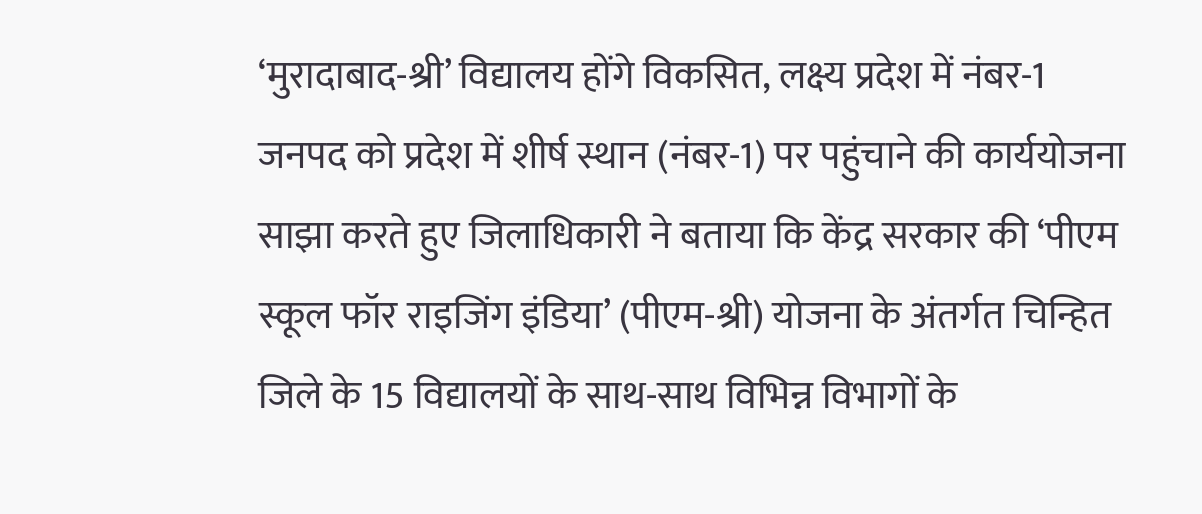‘मुरादाबाद-श्री’ विद्यालय होंगे विकसित, लक्ष्य प्रदेश में नंबर-1
जनपद को प्रदेश में शीर्ष स्थान (नंबर-1) पर पहुंचाने की कार्ययोजना साझा करते हुए जिलाधिकारी ने बताया कि केंद्र सरकार की ‘पीएम स्कूल फॉर राइजिंग इंडिया’ (पीएम-श्री) योजना के अंतर्गत चिन्हित जिले के 15 विद्यालयों के साथ-साथ विभिन्न विभागों के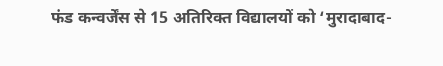फंड कन्वर्जेंस से 15 अतिरिक्त विद्यालयों को ‘मुरादाबाद-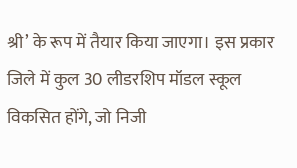श्री’ के रूप में तैयार किया जाएगा। इस प्रकार जिले में कुल 30 लीडरशिप मॉडल स्कूल विकसित होंगे, जो निजी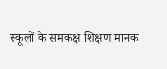स्कूलों के समकक्ष शिक्षण मानक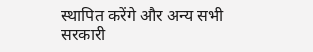स्थापित करेंगे और अन्य सभी सरकारी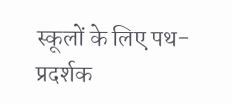स्कूलों के लिए पथ-प्रदर्शक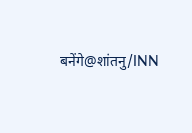बनेंगे@शांतनु/INN